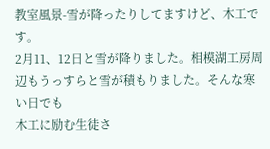教室風景-雪が降ったりしてますけど、木工です。
2月11、12日と雪が降りました。相模湖工房周辺もうっすらと雪が積もりました。そんな寒い日でも
木工に励む生徒さ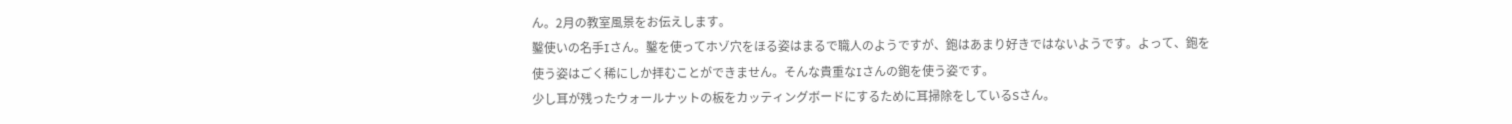ん。2月の教室風景をお伝えします。
鑿使いの名手Iさん。鑿を使ってホゾ穴をほる姿はまるで職人のようですが、鉋はあまり好きではないようです。よって、鉋を使う姿はごく稀にしか拝むことができません。そんな貴重なIさんの鉋を使う姿です。
少し耳が残ったウォールナットの板をカッティングボードにするために耳掃除をしているSさん。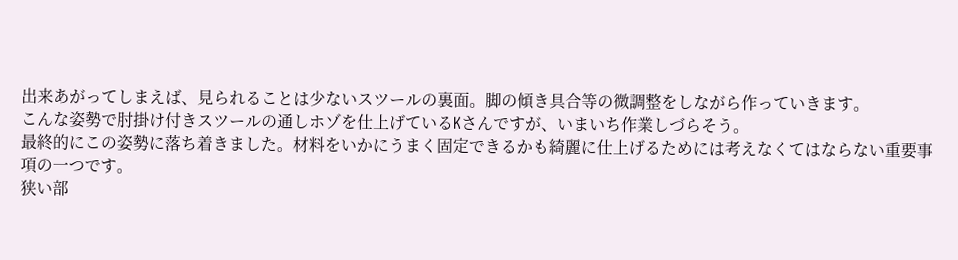出来あがってしまえば、見られることは少ないスツールの裏面。脚の傾き具合等の微調整をしながら作っていきます。
こんな姿勢で肘掛け付きスツールの通しホゾを仕上げているKさんですが、いまいち作業しづらそう。
最終的にこの姿勢に落ち着きました。材料をいかにうまく固定できるかも綺麗に仕上げるためには考えなくてはならない重要事項の一つです。
狭い部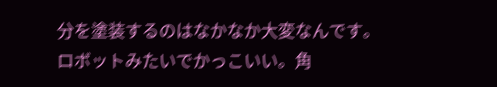分を塗装するのはなかなか大変なんです。
ロボットみたいでかっこいい。角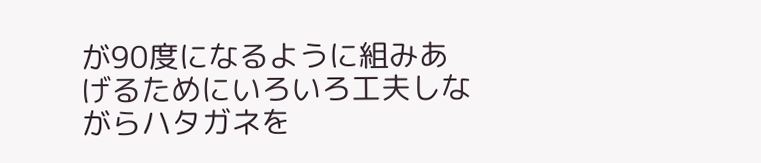が90度になるように組みあげるためにいろいろ工夫しながらハタガネを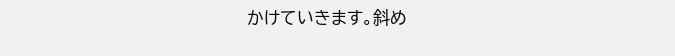かけていきます。斜め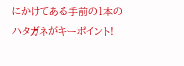にかけてある手前の1本のハタガネがキーポイント!